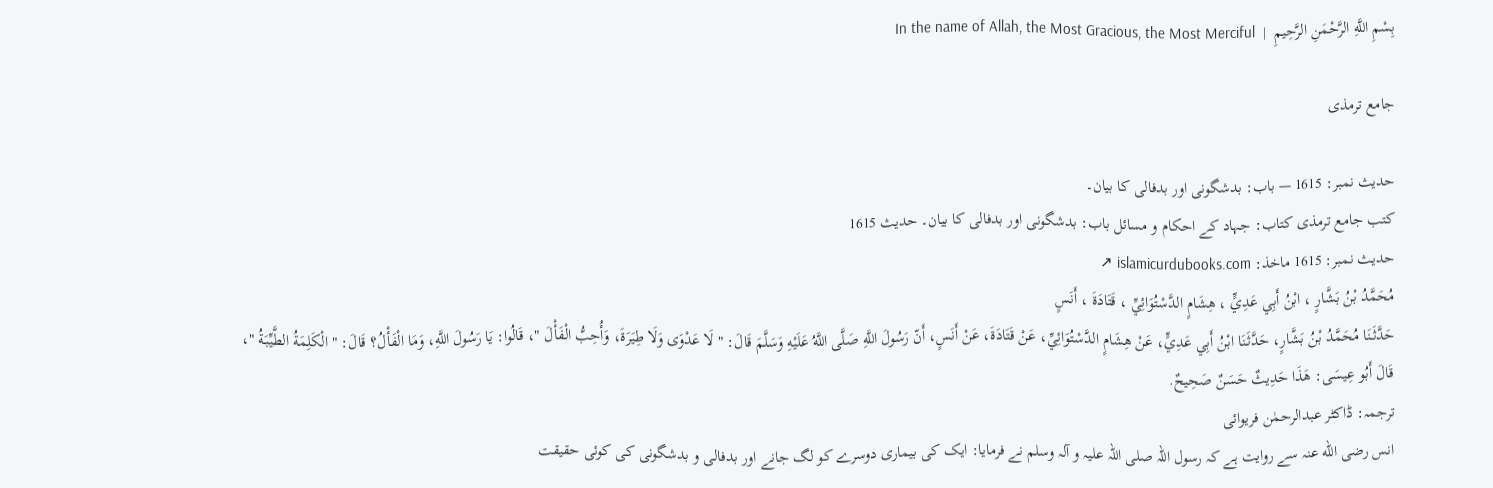بِسْمِ اللَّهِ الرَّحْمَنِ الرَّحِيمِ  |  In the name of Allah, the Most Gracious, the Most Merciful

جامع ترمذی

حدیث نمبر: 1615 — باب: بدشگونی اور بدفالی کا بیان۔
کتب جامع ترمذی کتاب: جہاد کے احکام و مسائل باب: بدشگونی اور بدفالی کا بیان۔ حدیث 1615
حدیث نمبر: 1615 ماخذ: islamicurdubooks.com ↗
مُحَمَّدُ بْنُ بَشَّارٍ ، ابْنُ أَبِي عَدِيٍّ ، هِشَامٍ الدَّسْتُوَائِيِّ ، قَتَادَةَ ، أَنَسٍ
حَدَّثَنَا مُحَمَّدُ بْنُ بَشَّارٍ، حَدَّثَنَا ابْنُ أَبِي عَدِيٍّ، عَنْ هِشَامٍ الدَّسْتُوَائِيِّ، عَنْ قَتَادَةَ، عَنْ أَنَسٍ، أَنّ رَسُولَ اللَّهِ صَلَّى اللَّهُ عَلَيْهِ وَسَلَّمَ قَالَ: " لَا عَدْوَى وَلَا طِيَرَةَ، وَأُحِبُّ الْفَأْلَ "، قَالُوا: يَا رَسُولَ اللَّهِ، وَمَا الْفَأْلُ؟ قَالَ: " الْكَلِمَةُ الطَّيِّبَةُ "، قَالَ أَبُو عِيسَى: هَذَا حَدِيثٌ حَسَنٌ صَحِيحٌ.
ترجمہ: ڈاکٹر عبدالرحمٰن فریوائی
انس رضی الله عنہ سے روایت ہے کہ رسول اللہ صلی اللہ علیہ و آلہ وسلم نے فرمایا: ایک کی بیماری دوسرے کو لگ جانے اور بدفالی و بدشگونی کی کوئی حقیقت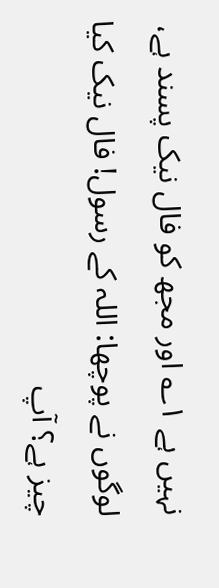نہیں ہے ۱؎ اور مجھ کو فال نیک پسند ہے، لوگوں نے پوچھا: اللہ کے رسول! فال نیک کیا چیز ہے؟ آپ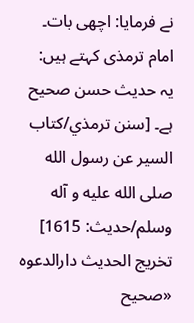نے فرمایا: اچھی بات۔
امام ترمذی کہتے ہیں:
یہ حدیث حسن صحیح ہے۔ [سنن ترمذي/كتاب السير عن رسول الله صلى الله عليه و آله وسلم/حدیث: 1615]
تخریج الحدیث دارالدعوہ
«صحیح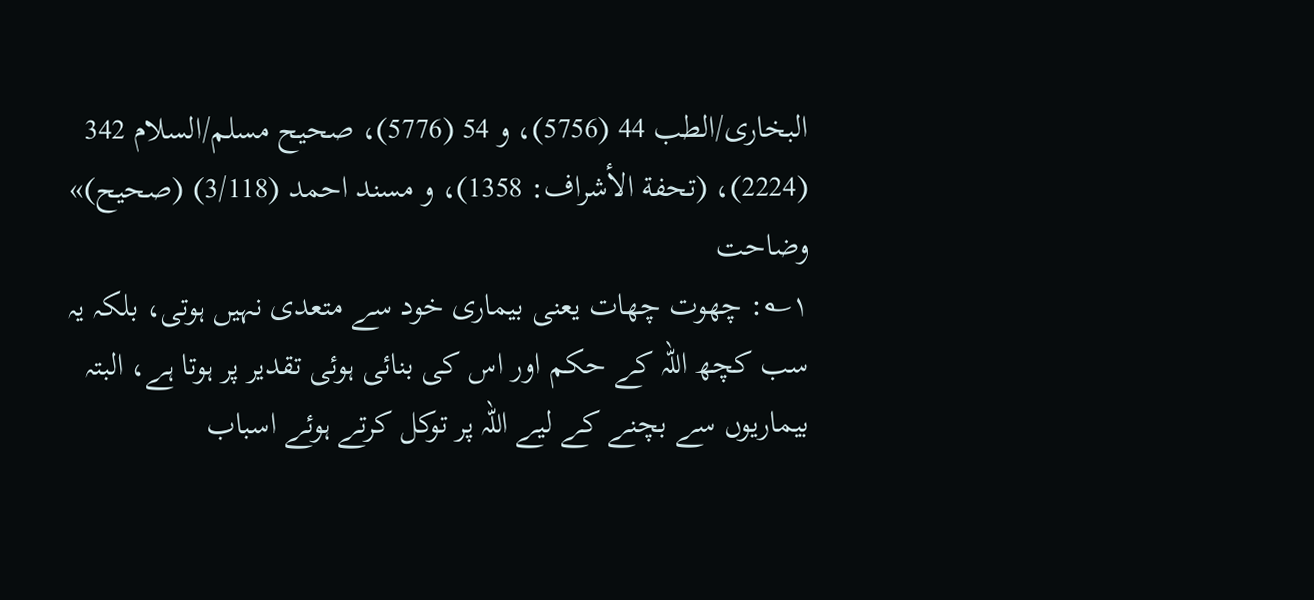البخاری/الطب 44 (5756)، و 54 (5776)، صحیح مسلم/السلام 342 (2224)، (تحفة الأشراف: 1358)، و مسند احمد (3/118) (صحیح)»
وضاحت
۱؎: چھوت چھات یعنی بیماری خود سے متعدی نہیں ہوتی، بلکہ یہ سب کچھ اللہ کے حکم اور اس کی بنائی ہوئی تقدیر پر ہوتا ہے، البتہ بیماریوں سے بچنے کے لیے اللہ پر توکل کرتے ہوئے اسباب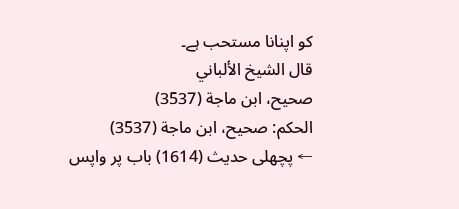کو اپنانا مستحب ہے۔
قال الشيخ الألباني
صحيح، ابن ماجة (3537)
الحكم: صحيح، ابن ماجة (3537)
← پچھلی حدیث (1614) باب پر واپس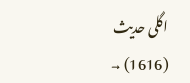اگلی حدیث (1616) →